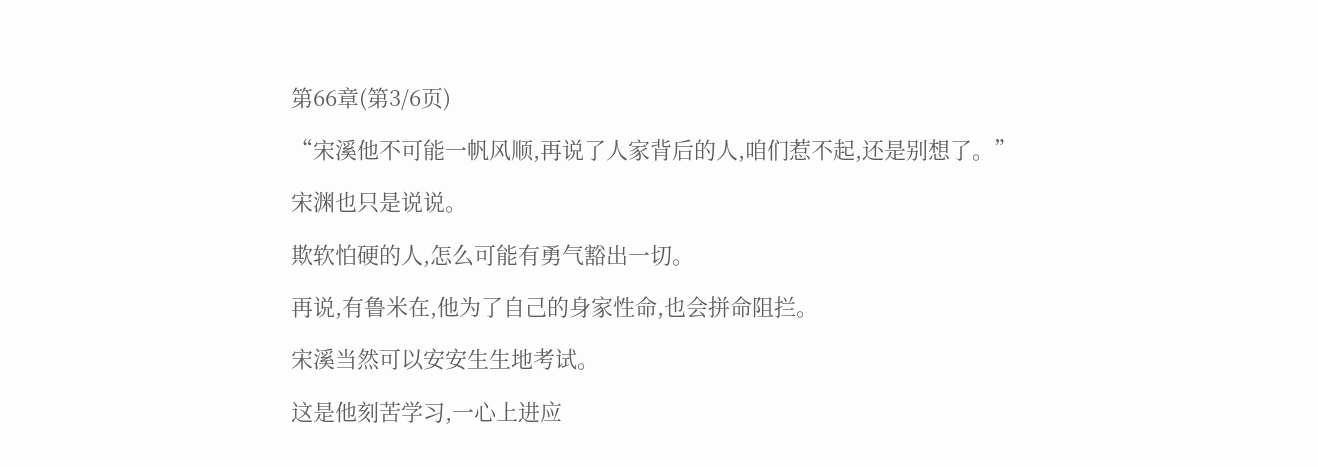第66章(第3/6页)

“宋溪他不可能一帆风顺,再说了人家背后的人,咱们惹不起,还是别想了。”

宋渊也只是说说。

欺软怕硬的人,怎么可能有勇气豁出一切。

再说,有鲁米在,他为了自己的身家性命,也会拼命阻拦。

宋溪当然可以安安生生地考试。

这是他刻苦学习,一心上进应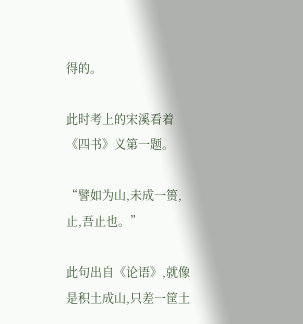得的。

此时考上的宋溪看着《四书》义第一题。

“譬如为山,未成一篑,止,吾止也。”

此句出自《论语》,就像是积土成山,只差一筐土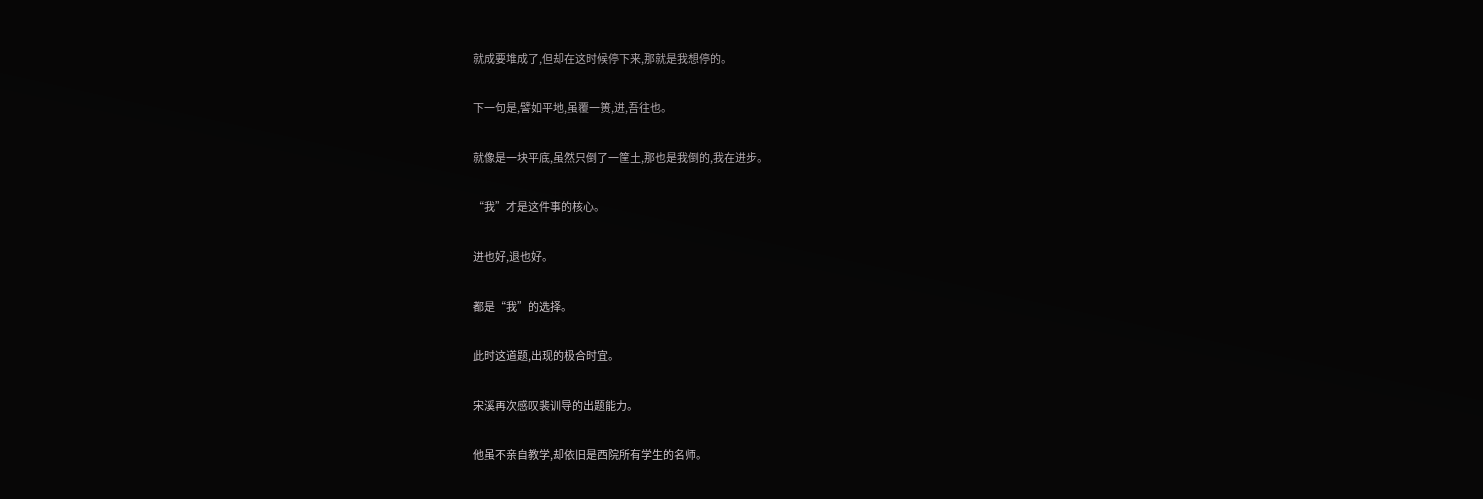就成要堆成了,但却在这时候停下来,那就是我想停的。

下一句是,譬如平地,虽覆一篑,进,吾往也。

就像是一块平底,虽然只倒了一筐土,那也是我倒的,我在进步。

“我”才是这件事的核心。

进也好,退也好。

都是“我”的选择。

此时这道题,出现的极合时宜。

宋溪再次感叹裴训导的出题能力。

他虽不亲自教学,却依旧是西院所有学生的名师。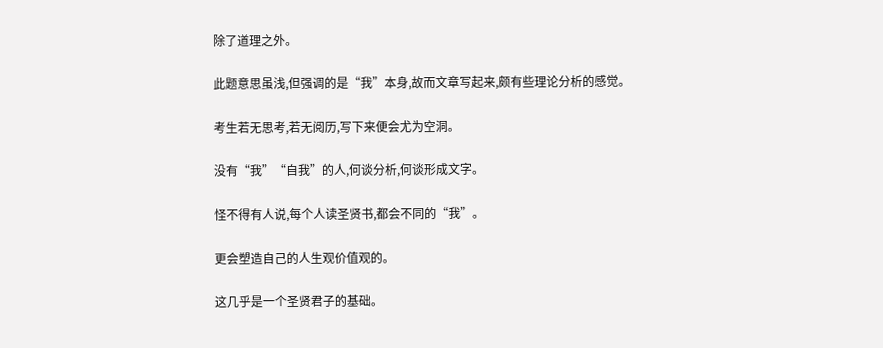除了道理之外。

此题意思虽浅,但强调的是“我”本身,故而文章写起来,颇有些理论分析的感觉。

考生若无思考,若无阅历,写下来便会尤为空洞。

没有“我”“自我”的人,何谈分析,何谈形成文字。

怪不得有人说,每个人读圣贤书,都会不同的“我”。

更会塑造自己的人生观价值观的。

这几乎是一个圣贤君子的基础。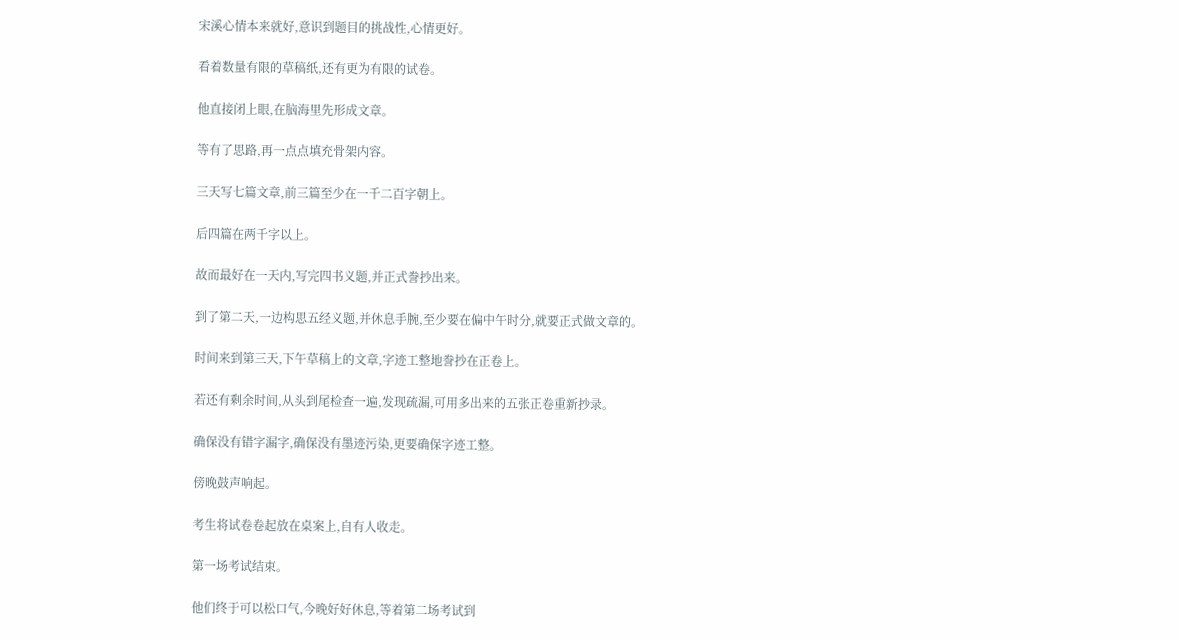宋溪心情本来就好,意识到题目的挑战性,心情更好。

看着数量有限的草稿纸,还有更为有限的试卷。

他直接闭上眼,在脑海里先形成文章。

等有了思路,再一点点填充骨架内容。

三天写七篇文章,前三篇至少在一千二百字朝上。

后四篇在两千字以上。

故而最好在一天内,写完四书义题,并正式誊抄出来。

到了第二天,一边构思五经义题,并休息手腕,至少要在偏中午时分,就要正式做文章的。

时间来到第三天,下午草稿上的文章,字迹工整地誊抄在正卷上。

若还有剩余时间,从头到尾检查一遍,发现疏漏,可用多出来的五张正卷重新抄录。

确保没有错字漏字,确保没有墨迹污染,更要确保字迹工整。

傍晚鼓声响起。

考生将试卷卷起放在桌案上,自有人收走。

第一场考试结束。

他们终于可以松口气,今晚好好休息,等着第二场考试到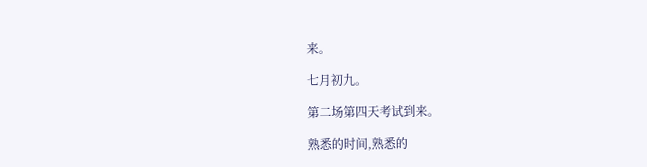来。

七月初九。

第二场第四天考试到来。

熟悉的时间,熟悉的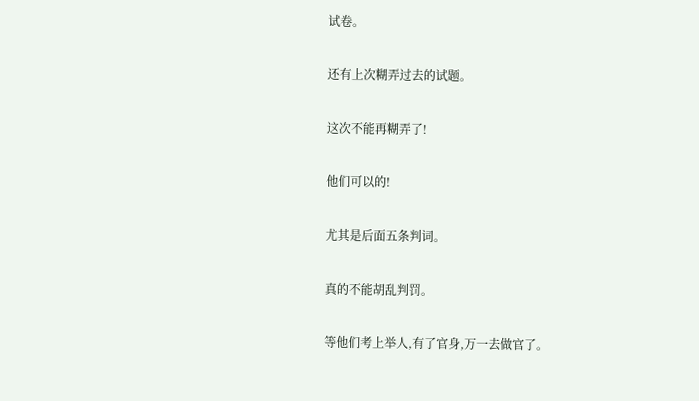试卷。

还有上次糊弄过去的试题。

这次不能再糊弄了!

他们可以的!

尤其是后面五条判词。

真的不能胡乱判罚。

等他们考上举人,有了官身,万一去做官了。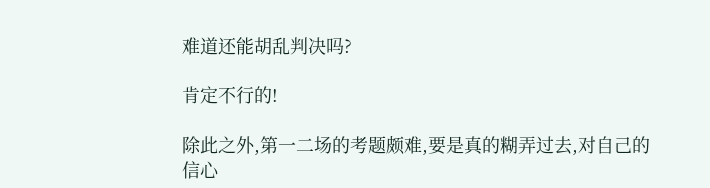难道还能胡乱判决吗?

肯定不行的!

除此之外,第一二场的考题颇难,要是真的糊弄过去,对自己的信心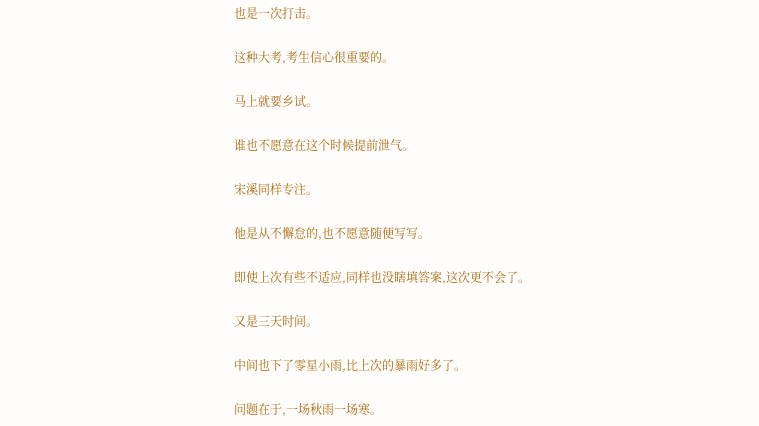也是一次打击。

这种大考,考生信心很重要的。

马上就要乡试。

谁也不愿意在这个时候提前泄气。

宋溪同样专注。

他是从不懈怠的,也不愿意随便写写。

即使上次有些不适应,同样也没瞎填答案,这次更不会了。

又是三天时间。

中间也下了零星小雨,比上次的暴雨好多了。

问题在于,一场秋雨一场寒。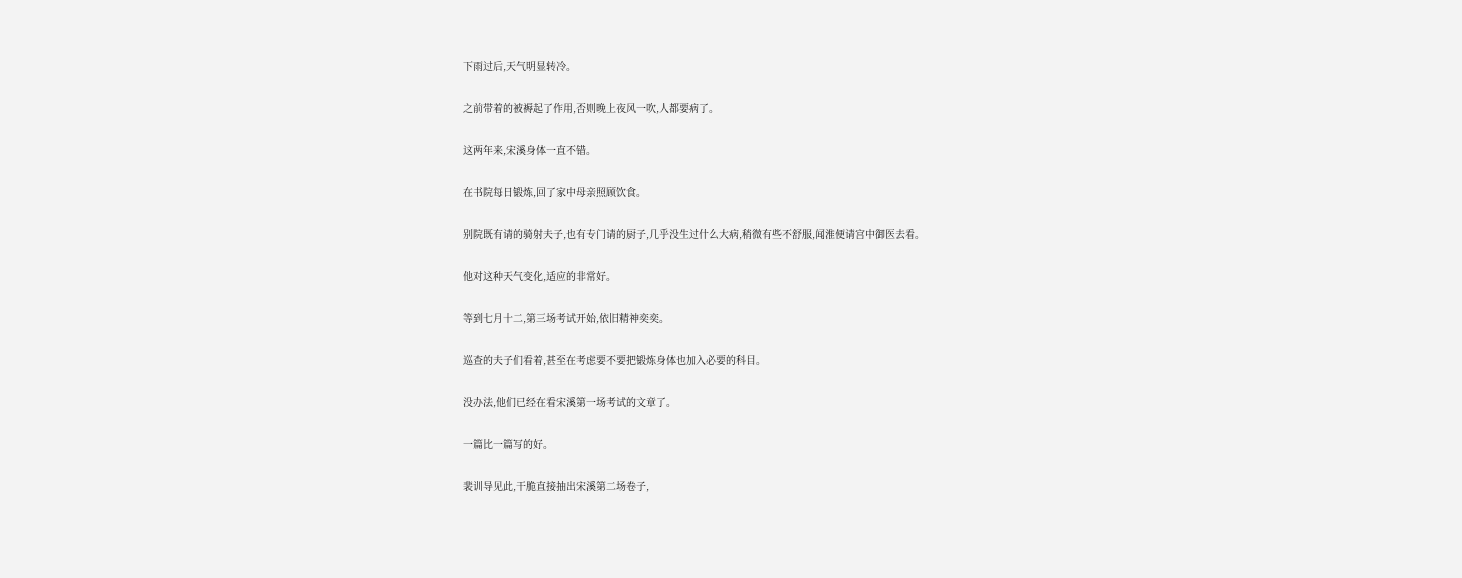下雨过后,天气明显转冷。

之前带着的被褥起了作用,否则晚上夜风一吹,人都要病了。

这两年来,宋溪身体一直不错。

在书院每日锻炼,回了家中母亲照顾饮食。

别院既有请的骑射夫子,也有专门请的厨子,几乎没生过什么大病,稍微有些不舒服,闻淮便请宫中御医去看。

他对这种天气变化,适应的非常好。

等到七月十二,第三场考试开始,依旧精神奕奕。

巡查的夫子们看着,甚至在考虑要不要把锻炼身体也加入必要的科目。

没办法,他们已经在看宋溪第一场考试的文章了。

一篇比一篇写的好。

裴训导见此,干脆直接抽出宋溪第二场卷子,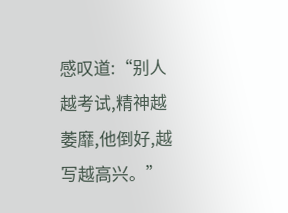感叹道:“别人越考试,精神越萎靡,他倒好,越写越高兴。”